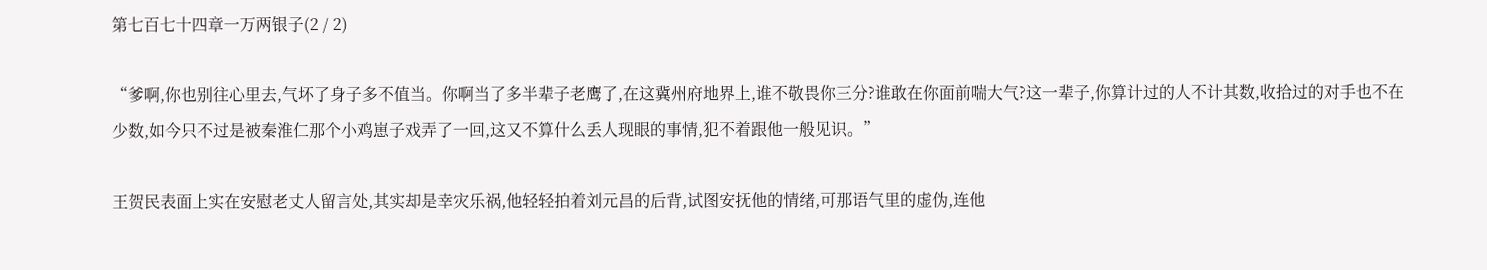第七百七十四章一万两银子(2 / 2)

“爹啊,你也别往心里去,气坏了身子多不值当。你啊当了多半辈子老鹰了,在这冀州府地界上,谁不敬畏你三分?谁敢在你面前喘大气?这一辈子,你算计过的人不计其数,收拾过的对手也不在少数,如今只不过是被秦淮仁那个小鸡崽子戏弄了一回,这又不算什么丢人现眼的事情,犯不着跟他一般见识。”

王贺民表面上实在安慰老丈人留言处,其实却是幸灾乐祸,他轻轻拍着刘元昌的后背,试图安抚他的情绪,可那语气里的虚伪,连他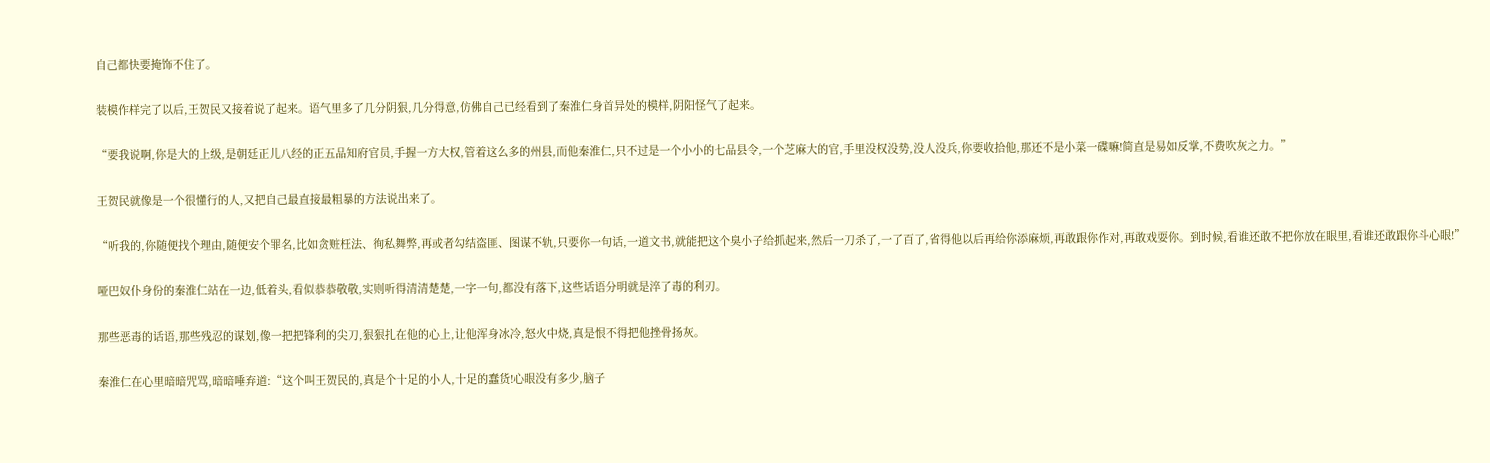自己都快要掩饰不住了。

装模作样完了以后,王贺民又接着说了起来。语气里多了几分阴狠,几分得意,仿佛自己已经看到了秦淮仁身首异处的模样,阴阳怪气了起来。

“要我说啊,你是大的上级,是朝廷正儿八经的正五品知府官员,手握一方大权,管着这么多的州县,而他秦淮仁,只不过是一个小小的七品县令,一个芝麻大的官,手里没权没势,没人没兵,你要收拾他,那还不是小菜一碟嘛!简直是易如反掌,不费吹灰之力。”

王贺民就像是一个很懂行的人,又把自己最直接最粗暴的方法说出来了。

“听我的,你随便找个理由,随便安个罪名,比如贪赃枉法、徇私舞弊,再或者勾结盗匪、图谋不轨,只要你一句话,一道文书,就能把这个臭小子给抓起来,然后一刀杀了,一了百了,省得他以后再给你添麻烦,再敢跟你作对,再敢戏耍你。到时候,看谁还敢不把你放在眼里,看谁还敢跟你斗心眼!”

哑巴奴仆身份的秦淮仁站在一边,低着头,看似恭恭敬敬,实则听得清清楚楚,一字一句,都没有落下,这些话语分明就是淬了毒的利刃。

那些恶毒的话语,那些残忍的谋划,像一把把锋利的尖刀,狠狠扎在他的心上,让他浑身冰冷,怒火中烧,真是恨不得把他挫骨扬灰。

秦淮仁在心里暗暗咒骂,暗暗唾弃道:“这个叫王贺民的,真是个十足的小人,十足的蠢货!心眼没有多少,脑子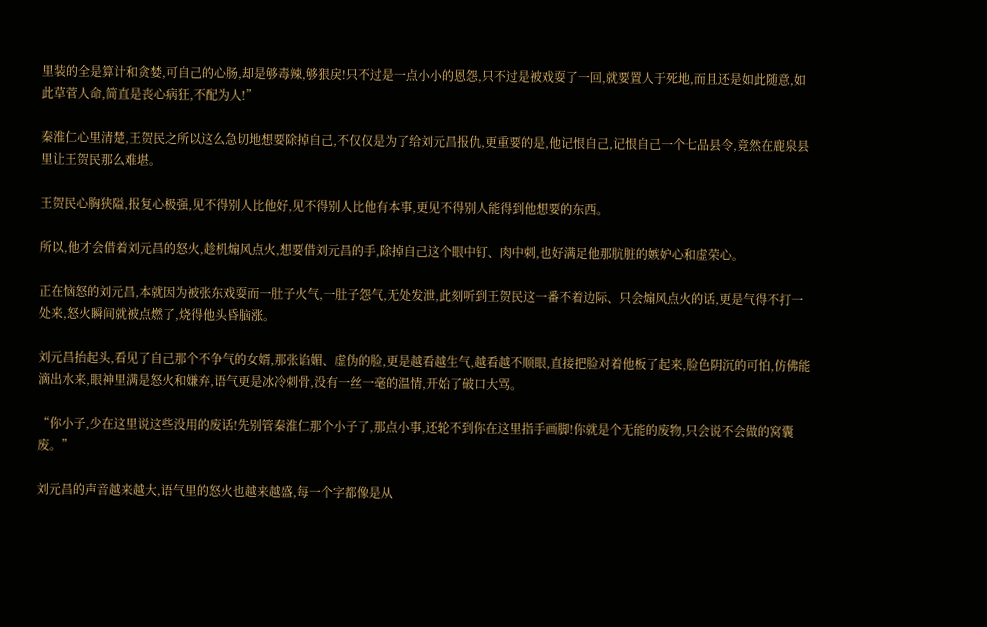里装的全是算计和贪婪,可自己的心肠,却是够毒辣,够狠戾!只不过是一点小小的恩怨,只不过是被戏耍了一回,就要置人于死地,而且还是如此随意,如此草菅人命,简直是丧心病狂,不配为人!”

秦淮仁心里清楚,王贺民之所以这么急切地想要除掉自己,不仅仅是为了给刘元昌报仇,更重要的是,他记恨自己,记恨自己一个七品县令,竟然在鹿泉县里让王贺民那么难堪。

王贺民心胸狭隘,报复心极强,见不得别人比他好,见不得别人比他有本事,更见不得别人能得到他想要的东西。

所以,他才会借着刘元昌的怒火,趁机煽风点火,想要借刘元昌的手,除掉自己这个眼中钉、肉中刺,也好满足他那肮脏的嫉妒心和虚荣心。

正在恼怒的刘元昌,本就因为被张东戏耍而一肚子火气,一肚子怨气,无处发泄,此刻听到王贺民这一番不着边际、只会煽风点火的话,更是气得不打一处来,怒火瞬间就被点燃了,烧得他头昏脑涨。

刘元昌抬起头,看见了自己那个不争气的女婿,那张谄媚、虚伪的脸,更是越看越生气,越看越不顺眼,直接把脸对着他板了起来,脸色阴沉的可怕,仿佛能滴出水来,眼神里满是怒火和嫌弃,语气更是冰冷刺骨,没有一丝一毫的温情,开始了破口大骂。

“你小子,少在这里说这些没用的废话!先别管秦淮仁那个小子了,那点小事,还轮不到你在这里指手画脚!你就是个无能的废物,只会说不会做的窝囊废。”

刘元昌的声音越来越大,语气里的怒火也越来越盛,每一个字都像是从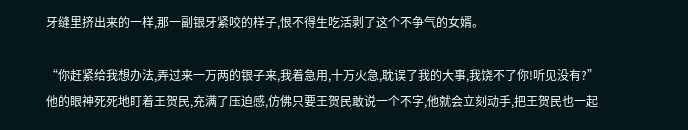牙缝里挤出来的一样,那一副银牙紧咬的样子,恨不得生吃活剥了这个不争气的女婿。

“你赶紧给我想办法,弄过来一万两的银子来,我着急用,十万火急,耽误了我的大事,我饶不了你!听见没有?”他的眼神死死地盯着王贺民,充满了压迫感,仿佛只要王贺民敢说一个不字,他就会立刻动手,把王贺民也一起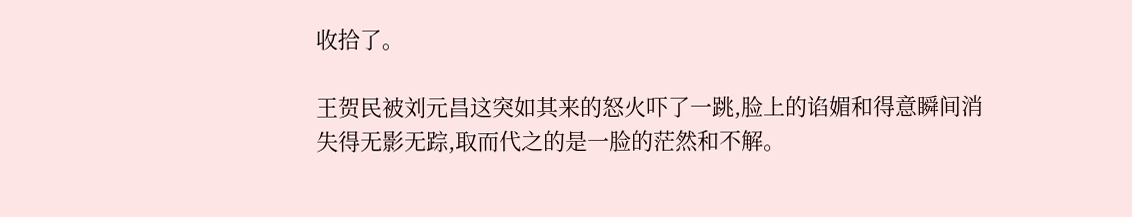收拾了。

王贺民被刘元昌这突如其来的怒火吓了一跳,脸上的谄媚和得意瞬间消失得无影无踪,取而代之的是一脸的茫然和不解。